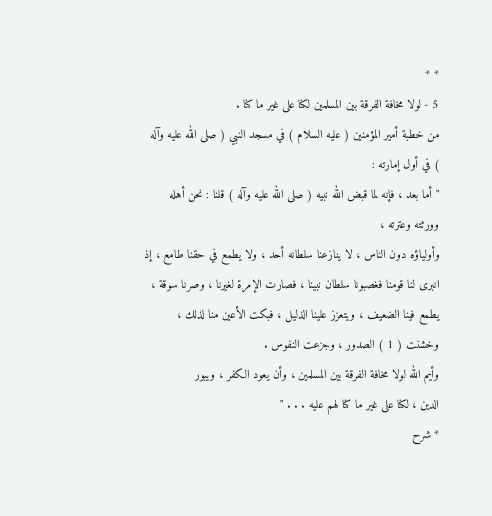* *
5 - لولا مخافة الفرقة بين المسلمين لكنا على غير ما كنا .
من خطبة أمير المؤمنين ( عليه السلام ) في مسجد النبي ( صلى الله عليه وآله ) في أول إمارته :
" أما بعد ، فإنه لما قبض الله نبيه ( صلى الله عليه وآله ) قلنا : نحن أهله وورثته وعترته ،
وأولياؤه دون الناس ، لا ينازعنا سلطانه أحد ، ولا يطمع في حقنا طامع ، إذ
انبرى لنا قومنا فغصبونا سلطان نبينا ، فصارت الإمرة لغيرنا ، وصرنا سوقة ،
يطمع فينا الضعيف ، ويتعزز علينا الذليل ، فبكت الأعين منا لذلك ،
وخشنت ( 1 ) الصدور ، وجزعت النفوس .
وأيم الله لولا مخافة الفرقة بين المسلمين ، وأن يعود الكفر ، ويبور
الدين ، لكنا على غير ما كنا لهم عليه . . . "
* شرح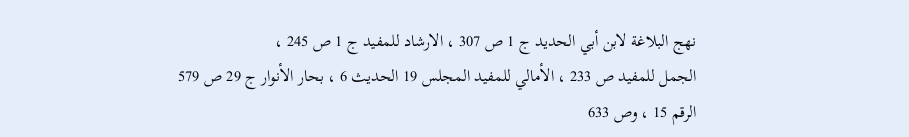نهج البلاغة لابن أبي الحديد ج 1 ص 307 ، الارشاد للمفيد ج 1 ص 245 ،
الجمل للمفيد ص 233 ، الأمالي للمفيد المجلس 19 الحديث 6 ، بحار الأنوار ج 29 ص 579
الرقم 15 ، وص 633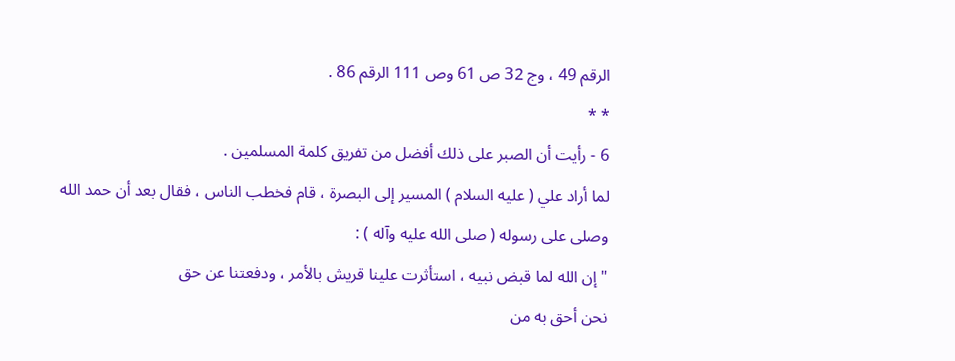الرقم 49 ، وج 32 ص 61 وص 111 الرقم 86 .
* *
6 - رأيت أن الصبر على ذلك أفضل من تفريق كلمة المسلمين .
لما أراد علي ( عليه السلام ) المسير إلى البصرة ، قام فخطب الناس ، فقال بعد أن حمد الله
وصلى على رسوله ( صلى الله عليه وآله ) :
" إن الله لما قبض نبيه ، استأثرت علينا قريش بالأمر ، ودفعتنا عن حق
نحن أحق به من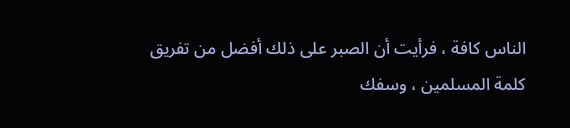الناس كافة ، فرأيت أن الصبر على ذلك أفضل من تفريق
كلمة المسلمين ، وسفك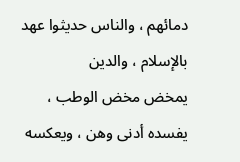دمائهم ، والناس حديثوا عهد بالإسلام ، والدين
يمخض مخض الوطب ، يفسده أدنى وهن ، ويعكسه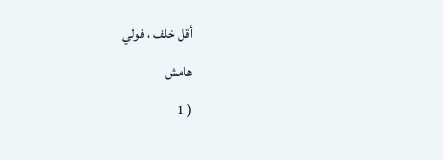أقل خلف ، فولي
هامش
( 1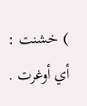) خشنت : أي أوغرت .